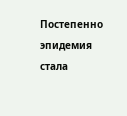Постепенно эпидемия стала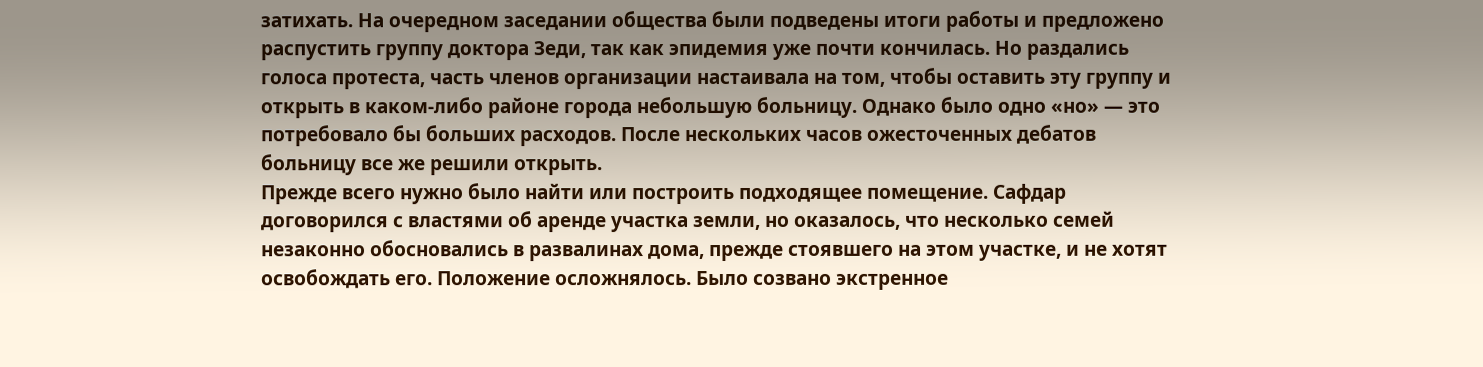затихать. На очередном заседании общества были подведены итоги работы и предложено распустить группу доктора Зеди, так как эпидемия уже почти кончилась. Но раздались голоса протеста, часть членов организации настаивала на том, чтобы оставить эту группу и открыть в каком-либо районе города небольшую больницу. Однако было одно «но» — это потребовало бы больших расходов. После нескольких часов ожесточенных дебатов больницу все же решили открыть.
Прежде всего нужно было найти или построить подходящее помещение. Сафдар договорился с властями об аренде участка земли, но оказалось, что несколько семей незаконно обосновались в развалинах дома, прежде стоявшего на этом участке, и не хотят освобождать его. Положение осложнялось. Было созвано экстренное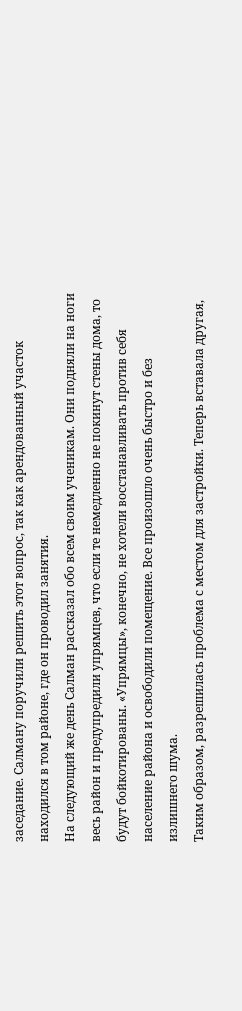заседание. Салману поручили решить этот вопрос, так как арендованный участок находился в том районе, где он проводил занятия.
На следующий же день Салман рассказал обо всем своим ученикам. Они подняли на ноги весь район и предупредили упрямцев, что если те немедленно не покинут стены дома, то будут бойкотированы. «Упрямцы», конечно, не хотели восстанавливать против себя население района и освободили помещение. Все произошло очень быстро и без излишнего шума.
Таким образом, разрешилась проблема с местом для застройки. Теперь вставала другая,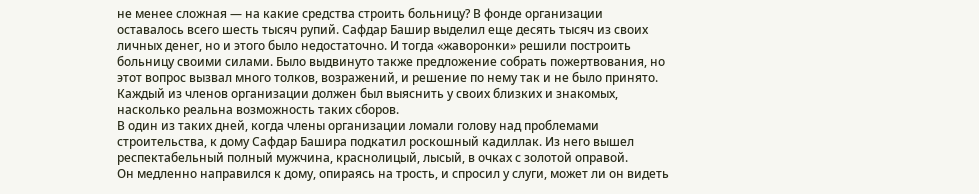не менее сложная — на какие средства строить больницу? В фонде организации оставалось всего шесть тысяч рупий. Сафдар Башир выделил еще десять тысяч из своих личных денег, но и этого было недостаточно. И тогда «жаворонки» решили построить больницу своими силами. Было выдвинуто также предложение собрать пожертвования, но этот вопрос вызвал много толков, возражений, и решение по нему так и не было принято. Каждый из членов организации должен был выяснить у своих близких и знакомых, насколько реальна возможность таких сборов.
В один из таких дней, когда члены организации ломали голову над проблемами строительства, к дому Сафдар Башира подкатил роскошный кадиллак. Из него вышел респектабельный полный мужчина, краснолицый, лысый, в очках с золотой оправой.
Он медленно направился к дому, опираясь на трость, и спросил у слуги, может ли он видеть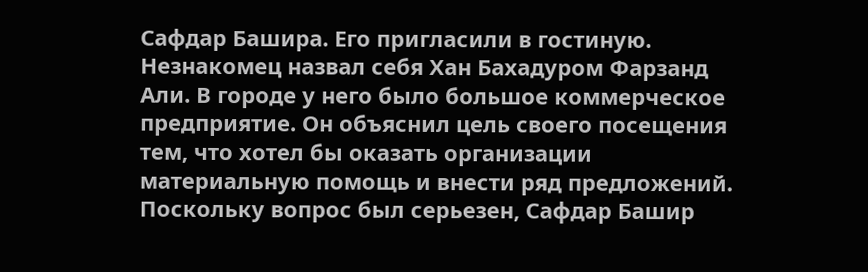Сафдар Башира. Его пригласили в гостиную. Незнакомец назвал себя Хан Бахадуром Фарзанд Али. В городе у него было большое коммерческое предприятие. Он объяснил цель своего посещения тем, что хотел бы оказать организации материальную помощь и внести ряд предложений.
Поскольку вопрос был серьезен, Сафдар Башир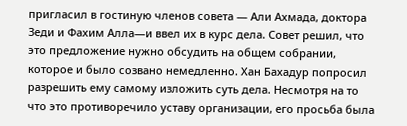пригласил в гостиную членов совета — Али Ахмада, доктора Зеди и Фахим Алла—и ввел их в курс дела. Совет решил, что это предложение нужно обсудить на общем собрании, которое и было созвано немедленно. Хан Бахадур попросил разрешить ему самому изложить суть дела. Несмотря на то что это противоречило уставу организации, его просьба была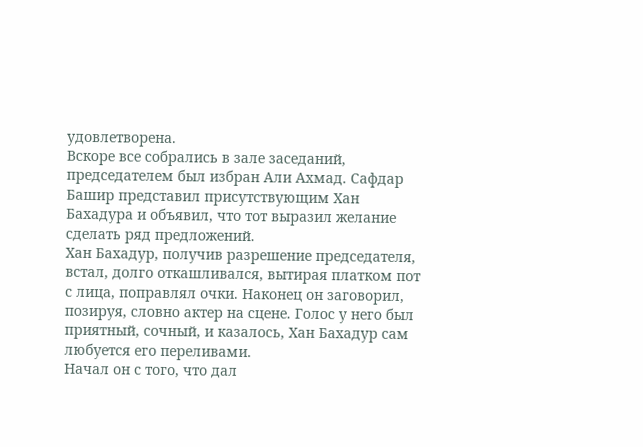удовлетворена.
Вскоре все собрались в зале заседаний, председателем был избран Али Ахмад. Сафдар Башир представил присутствующим Хан Бахадура и объявил, что тот выразил желание сделать ряд предложений.
Хан Бахадур, получив разрешение председателя, встал, долго откашливался, вытирая платком пот с лица, поправлял очки. Наконец он заговорил, позируя, словно актер на сцене. Голос у него был приятный, сочный, и казалось, Хан Бахадур сам любуется его переливами.
Начал он с того, что дал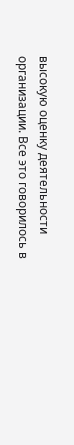высокую оценку деятельности организации. Все это говорилось в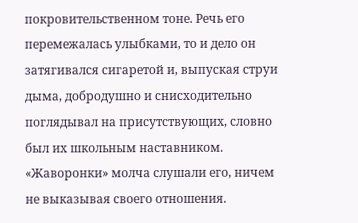покровительственном тоне. Речь его перемежалась улыбками, то и дело он затягивался сигаретой и, выпуская струи дыма, добродушно и снисходительно поглядывал на присутствующих, словно был их школьным наставником. «Жаворонки» молча слушали его, ничем не выказывая своего отношения.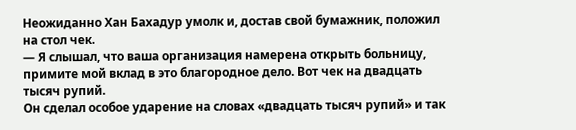Неожиданно Хан Бахадур умолк и, достав свой бумажник, положил на стол чек.
— Я слышал, что ваша организация намерена открыть больницу, примите мой вклад в это благородное дело. Вот чек на двадцать тысяч рупий.
Он сделал особое ударение на словах «двадцать тысяч рупий» и так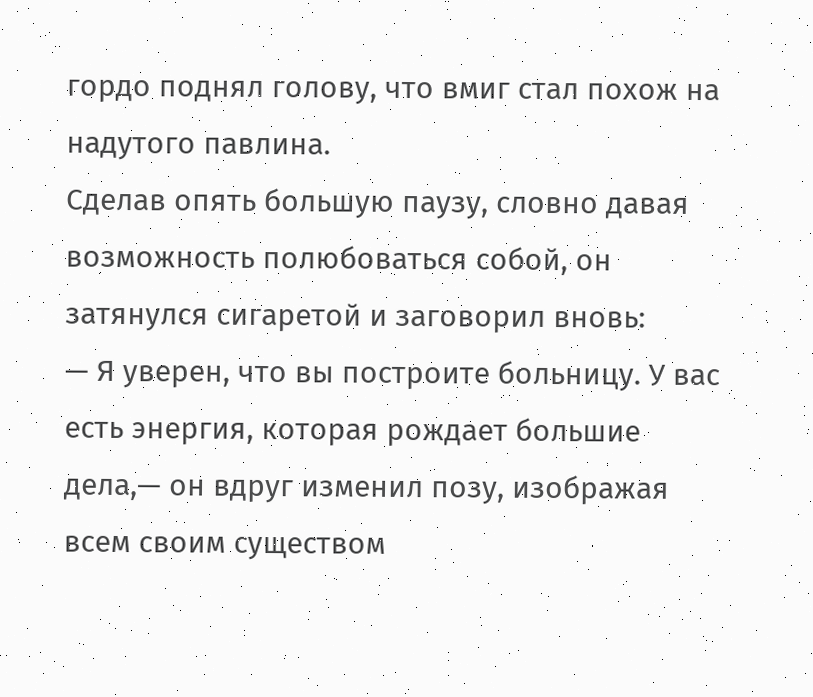гордо поднял голову, что вмиг стал похож на надутого павлина.
Сделав опять большую паузу, словно давая возможность полюбоваться собой, он затянулся сигаретой и заговорил вновь:
— Я уверен, что вы построите больницу. У вас есть энергия, которая рождает большие дела,— он вдруг изменил позу, изображая всем своим существом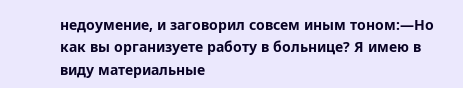недоумение, и заговорил совсем иным тоном:—Но как вы организуете работу в больнице? Я имею в виду материальные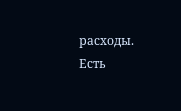расходы. Есть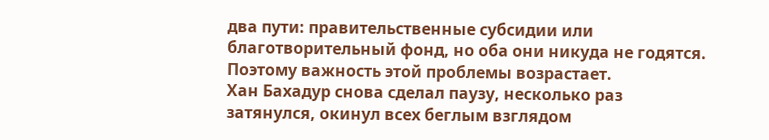два пути: правительственные субсидии или благотворительный фонд, но оба они никуда не годятся. Поэтому важность этой проблемы возрастает.
Хан Бахадур снова сделал паузу, несколько раз затянулся, окинул всех беглым взглядом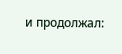и продолжал: